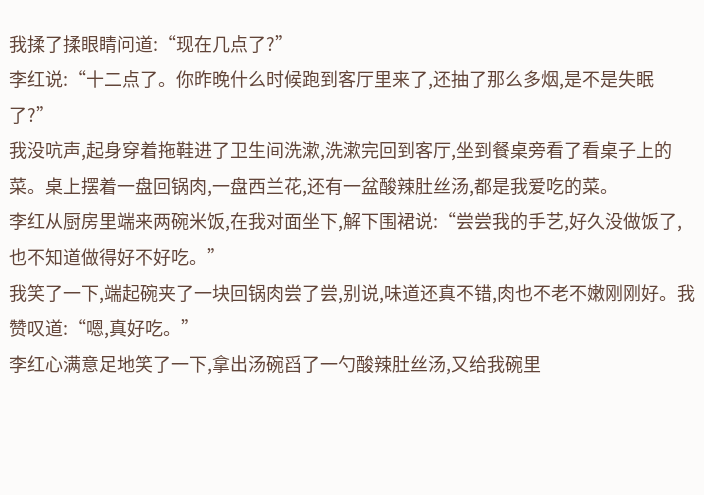我揉了揉眼睛问道:“现在几点了?”
李红说:“十二点了。你昨晚什么时候跑到客厅里来了,还抽了那么多烟,是不是失眠了?”
我没吭声,起身穿着拖鞋进了卫生间洗漱,洗漱完回到客厅,坐到餐桌旁看了看桌子上的菜。桌上摆着一盘回锅肉,一盘西兰花,还有一盆酸辣肚丝汤,都是我爱吃的菜。
李红从厨房里端来两碗米饭,在我对面坐下,解下围裙说:“尝尝我的手艺,好久没做饭了,也不知道做得好不好吃。”
我笑了一下,端起碗夹了一块回锅肉尝了尝,别说,味道还真不错,肉也不老不嫩刚刚好。我赞叹道:“嗯,真好吃。”
李红心满意足地笑了一下,拿出汤碗舀了一勺酸辣肚丝汤,又给我碗里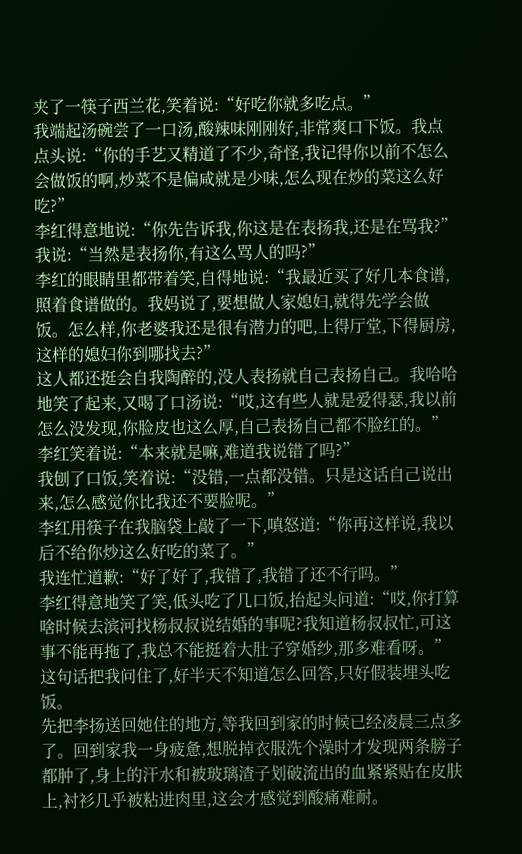夹了一筷子西兰花,笑着说:“好吃你就多吃点。”
我端起汤碗尝了一口汤,酸辣味刚刚好,非常爽口下饭。我点点头说:“你的手艺又精道了不少,奇怪,我记得你以前不怎么会做饭的啊,炒菜不是偏咸就是少味,怎么现在炒的菜这么好吃?”
李红得意地说:“你先告诉我,你这是在表扬我,还是在骂我?”
我说:“当然是表扬你,有这么骂人的吗?”
李红的眼睛里都带着笑,自得地说:“我最近买了好几本食谱,照着食谱做的。我妈说了,要想做人家媳妇,就得先学会做饭。怎么样,你老婆我还是很有潜力的吧,上得厅堂,下得厨房,这样的媳妇你到哪找去?”
这人都还挺会自我陶醉的,没人表扬就自己表扬自己。我哈哈地笑了起来,又喝了口汤说:“哎,这有些人就是爱得瑟,我以前怎么没发现,你脸皮也这么厚,自己表扬自己都不脸红的。”
李红笑着说:“本来就是嘛,难道我说错了吗?”
我刨了口饭,笑着说:“没错,一点都没错。只是这话自己说出来,怎么感觉你比我还不要脸呢。”
李红用筷子在我脑袋上敲了一下,嗔怒道:“你再这样说,我以后不给你炒这么好吃的菜了。”
我连忙道歉:“好了好了,我错了,我错了还不行吗。”
李红得意地笑了笑,低头吃了几口饭,抬起头问道:“哎,你打算啥时候去滨河找杨叔叔说结婚的事呢?我知道杨叔叔忙,可这事不能再拖了,我总不能挺着大肚子穿婚纱,那多难看呀。”
这句话把我问住了,好半天不知道怎么回答,只好假装埋头吃饭。
先把李扬送回她住的地方,等我回到家的时候已经凌晨三点多了。回到家我一身疲惫,想脱掉衣服洗个澡时才发现两条膀子都肿了,身上的汗水和被玻璃渣子划破流出的血紧紧贴在皮肤上,衬衫几乎被粘进肉里,这会才感觉到酸痛难耐。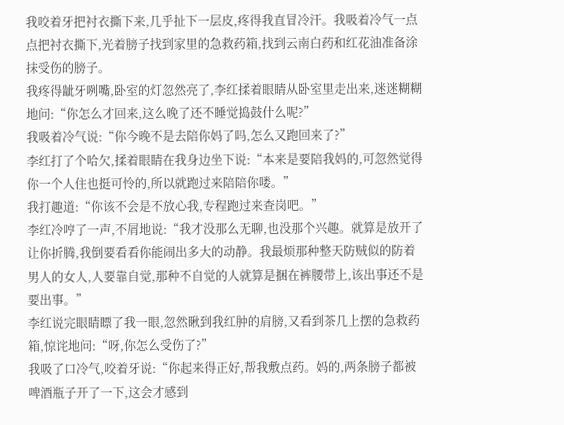我咬着牙把衬衣撕下来,几乎扯下一层皮,疼得我直冒冷汗。我吸着冷气一点点把衬衣撕下,光着膀子找到家里的急救药箱,找到云南白药和红花油准备涂抹受伤的膀子。
我疼得龇牙咧嘴,卧室的灯忽然亮了,李红揉着眼睛从卧室里走出来,迷迷糊糊地问:“你怎么才回来,这么晚了还不睡觉捣鼓什么呢?”
我吸着冷气说:“你今晚不是去陪你妈了吗,怎么又跑回来了?”
李红打了个哈欠,揉着眼睛在我身边坐下说:“本来是要陪我妈的,可忽然觉得你一个人住也挺可怜的,所以就跑过来陪陪你喽。”
我打趣道:“你该不会是不放心我,专程跑过来查岗吧。”
李红冷哼了一声,不屑地说:“我才没那么无聊,也没那个兴趣。就算是放开了让你折腾,我倒要看看你能闹出多大的动静。我最烦那种整天防贼似的防着男人的女人,人要靠自觉,那种不自觉的人就算是捆在裤腰带上,该出事还不是要出事。”
李红说完眼睛瞟了我一眼,忽然瞅到我红肿的肩膀,又看到茶几上摆的急救药箱,惊诧地问:“呀,你怎么受伤了?”
我吸了口冷气,咬着牙说:“你起来得正好,帮我敷点药。妈的,两条膀子都被啤酒瓶子开了一下,这会才感到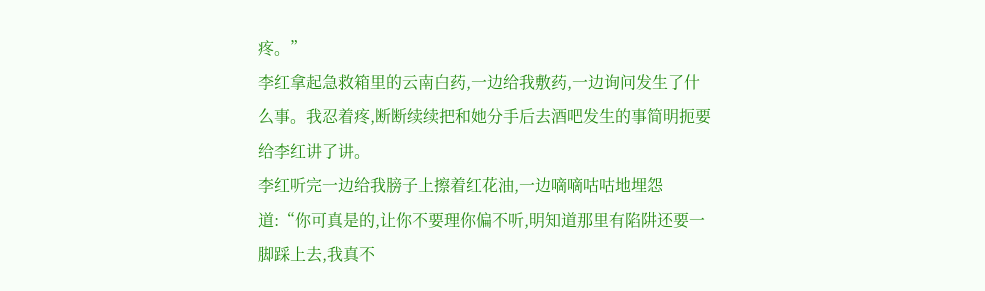疼。”
李红拿起急救箱里的云南白药,一边给我敷药,一边询问发生了什么事。我忍着疼,断断续续把和她分手后去酒吧发生的事简明扼要给李红讲了讲。
李红听完一边给我膀子上擦着红花油,一边嘀嘀咕咕地埋怨道:“你可真是的,让你不要理你偏不听,明知道那里有陷阱还要一脚踩上去,我真不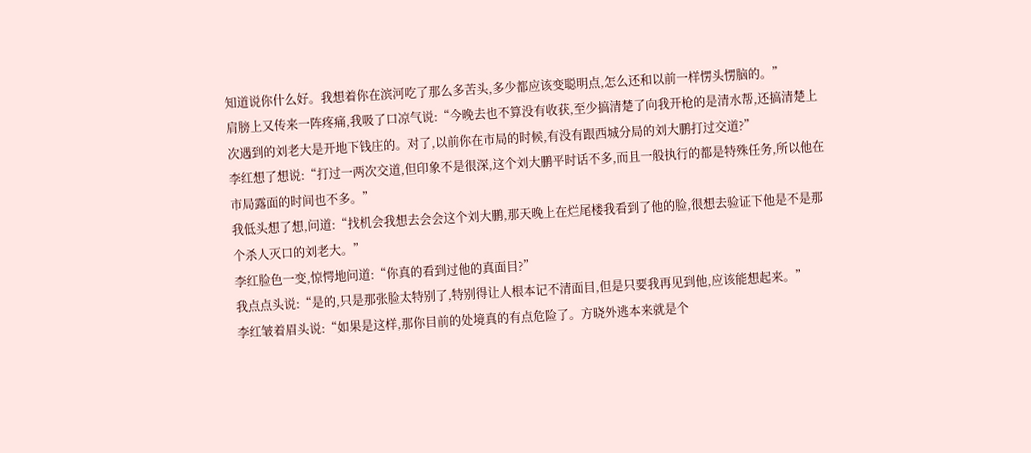知道说你什么好。我想着你在滨河吃了那么多苦头,多少都应该变聪明点,怎么还和以前一样愣头愣脑的。”
肩膀上又传来一阵疼痛,我吸了口凉气说:“今晚去也不算没有收获,至少搞清楚了向我开枪的是清水帮,还搞清楚上次遇到的刘老大是开地下钱庄的。对了,以前你在市局的时候,有没有跟西城分局的刘大鹏打过交道?”
李红想了想说:“打过一两次交道,但印象不是很深,这个刘大鹏平时话不多,而且一般执行的都是特殊任务,所以他在市局露面的时间也不多。”
我低头想了想,问道:“找机会我想去会会这个刘大鹏,那天晚上在烂尾楼我看到了他的脸,很想去验证下他是不是那个杀人灭口的刘老大。”
李红脸色一变,惊愕地问道:“你真的看到过他的真面目?”
我点点头说:“是的,只是那张脸太特别了,特别得让人根本记不清面目,但是只要我再见到他,应该能想起来。”
李红皱着眉头说:“如果是这样,那你目前的处境真的有点危险了。方晓外逃本来就是个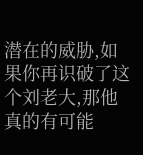潜在的威胁,如果你再识破了这个刘老大,那他真的有可能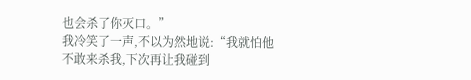也会杀了你灭口。”
我冷笑了一声,不以为然地说:“我就怕他不敢来杀我,下次再让我碰到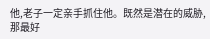他,老子一定亲手抓住他。既然是潜在的威胁,那最好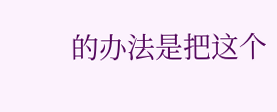的办法是把这个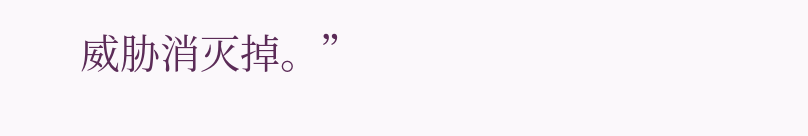威胁消灭掉。”